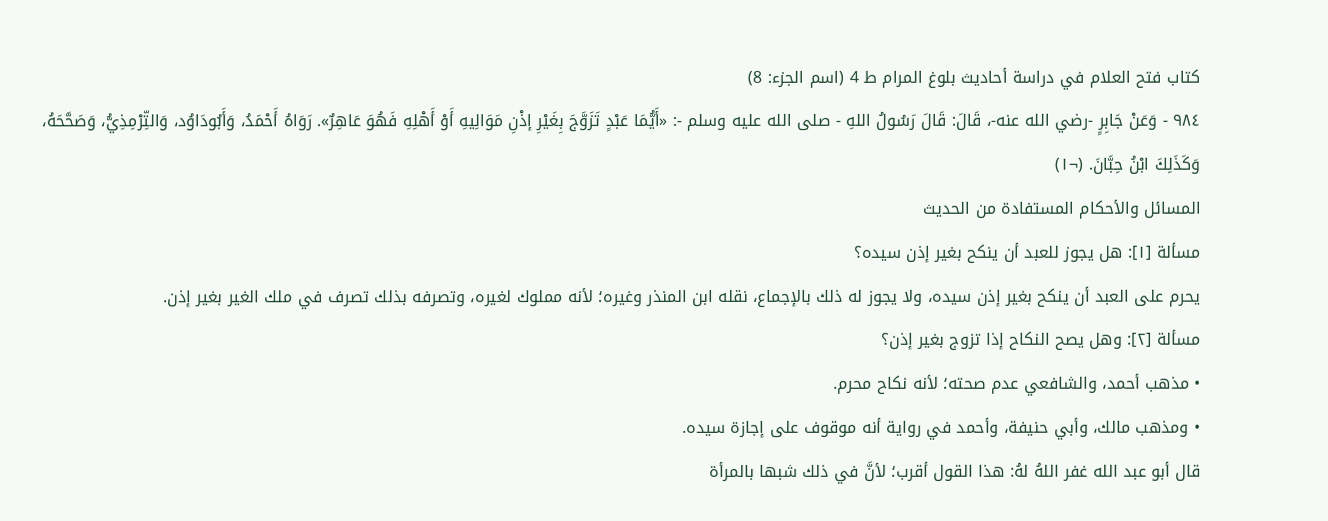كتاب فتح العلام في دراسة أحاديث بلوغ المرام ط 4 (اسم الجزء: 8)
٩٨٤ - وَعَنْ جَابِرٍ -رضي الله عنه-، قَالَ: قَالَ رَسُولُ اللهِ - صلى الله عليه وسلم -: «أَيُّمَا عَبْدٍ تَزَوَّجَ بِغَيْرِ إذْنِ مَوَالِيهِ أَوْ أَهْلِهِ فَهُوَ عَاهِرٌ». رَوَاهُ أَحْمَدُ، وَأَبُودَاوُد، وَالتِّرْمِذِيُّ، وَصَحَّحَهُ، وَكَذَلِكَ ابْنُ حِبَّانَ. (¬١)
المسائل والأحكام المستفادة من الحديث
مسألة [١]: هل يجوز للعبد أن ينكح بغير إذن سيده؟
يحرم على العبد أن ينكح بغير إذن سيده، ولا يجوز له ذلك بالإجماع، نقله ابن المنذر وغيره؛ لأنه مملوك لغيره، وتصرفه بذلك تصرف في ملك الغير بغير إذن.
مسألة [٢]: وهل يصح النكاح إذا تزوج بغير إذن؟
• مذهب أحمد، والشافعي عدم صحته؛ لأنه نكاح محرم.
• ومذهب مالك، وأبي حنيفة، وأحمد في رواية أنه موقوف على إجازة سيده.
قال أبو عبد الله غفر اللهُ لهُ: هذا القول أقرب؛ لأنَّ في ذلك شبها بالمرأة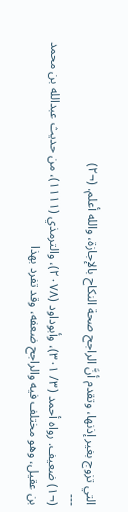التي تزوج بغير إذنها، وتقدم أنَّ الراجح صحة النكاح بالإجازة، والله أعلم. (¬٢)
---
(¬١) ضعيف. رواه أحمد (٣/ ٣٠١)، وأبوداود (٢٠٧٨)، والترمذي (١١١١)، من حديث عبدالله بن محمد بن عقيل، وهو مختلف فيه والراجح ضعفه، وقد تفرد بهذا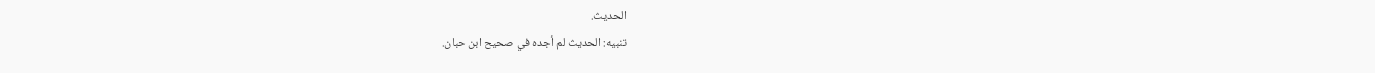الحديث.
تنبيه: الحديث لم أجده في صحيح ابن حبان.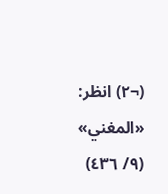(¬٢) انظر: «المغني» (٩/ ٤٣٦)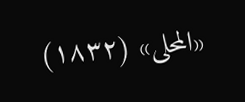«المحلى» (١٨٣٢)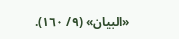«البيان» (٩/ ١٦٠).